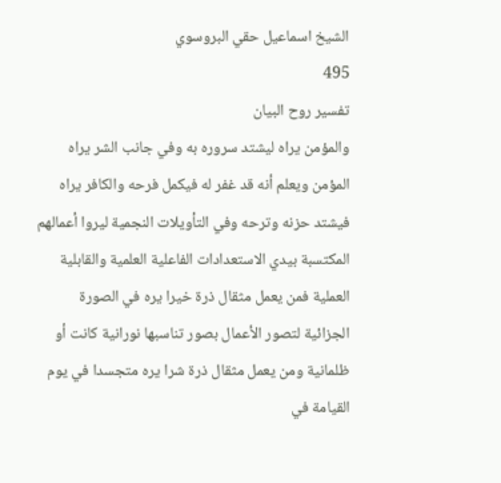الشيخ اسماعيل حقي البروسوي
495
تفسير روح البيان
والمؤمن يراه ليشتد سروره به وفي جانب الشر يراه المؤمن ويعلم أنه قد غفر له فيكمل فرحه والكافر يراه فيشتد حزنه وترحه وفي التأويلات النجمية ليروا أعمالهم المكتسبة بيدي الاستعدادات الفاعلية العلمية والقابلية العملية فمن يعمل مثقال ذرة خيرا يره في الصورة الجزائية لتصور الأعمال بصور تناسبها نورانية كانت أو ظلمانية ومن يعمل مثقال ذرة شرا يره متجسدا في يوم القيامة في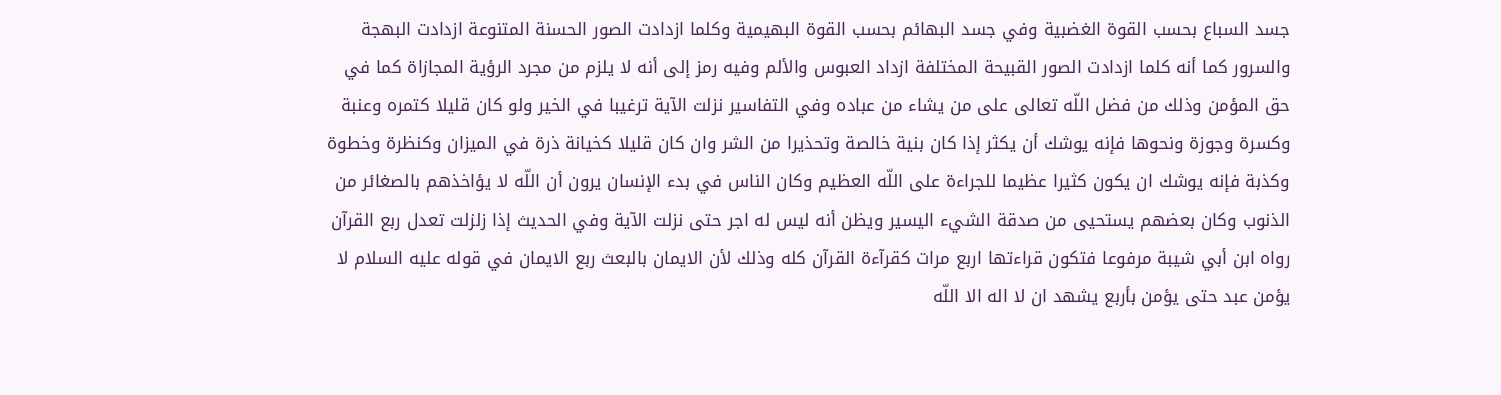جسد السباع بحسب القوة الغضبية وفي جسد البهائم بحسب القوة البهيمية وكلما ازدادت الصور الحسنة المتنوعة ازدادت البهجة والسرور كما أنه كلما ازدادت الصور القبيحة المختلفة ازداد العبوس والألم وفيه رمز إلى أنه لا يلزم من مجرد الرؤية المجازاة كما في حق المؤمن وذلك من فضل اللّه تعالى على من يشاء من عباده وفي التفاسير نزلت الآية ترغيبا في الخير ولو كان قليلا كتمره وعنبة وكسرة وجوزة ونحوها فإنه يوشك أن يكثر إذا كان بنية خالصة وتحذيرا من الشر وان كان قليلا كخيانة ذرة في الميزان وكنظرة وخطوة وكذبة فإنه يوشك ان يكون كثيرا عظيما للجراءة على اللّه العظيم وكان الناس في بدء الإنسان يرون أن اللّه لا يؤاخذهم بالصغائر من الذنوب وكان بعضهم يستحيى من صدقة الشيء اليسير ويظن أنه ليس له اجر حتى نزلت الآية وفي الحديث إذا زلزلت تعدل ربع القرآن رواه ابن أبي شيبة مرفوعا فتكون قراءتها اربع مرات كقرآءة القرآن كله وذلك لأن الايمان بالبعث ربع الايمان في قوله عليه السلام لا يؤمن عبد حتى يؤمن بأربع يشهد ان لا اله الا اللّه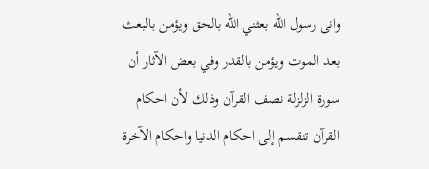وانى رسول اللّه بعثني اللّه بالحق ويؤمن بالبعث بعد الموت ويؤمن بالقدر وفي بعض الآثار أن سورة الزلزلة نصف القرآن وذلك لأن احكام القرآن تنقسم إلى احكام الدنيا واحكام الآخرة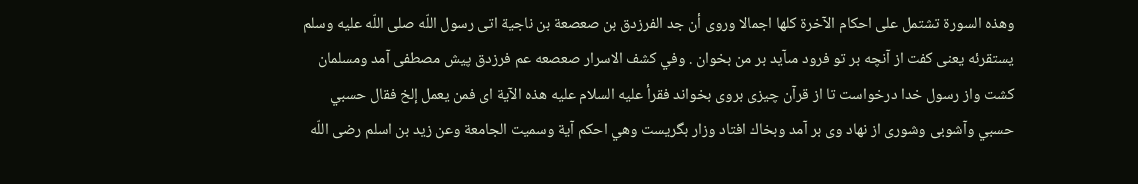وهذه السورة تشتمل على احكام الآخرة كلها اجمالا وروى أن جد الفرزدق بن صعصعة بن ناجية اتى رسول اللّه صلى اللّه عليه وسلم يستقرئه يعنى كفت از آنچه بر تو فرود مىآيد بر من بخوان . وفي كشف الاسرار صعصعه عم فرزدق پيش مصطفى آمد ومسلمان كشت واز رسول خدا درخواست تا از قرآن چيزى بروى بخواند فقرأ عليه السلام عليه هذه الآية اى فمن يعمل إلخ فقال حسبي حسبي وآشوبى وشورى از نهاد وى بر آمد وبخاك افتاد وزار بگريست وهي احكم آية وسميت الجامعة وعن زيد بن اسلم رضى اللّه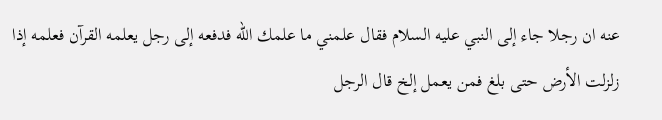عنه ان رجلا جاء إلى النبي عليه السلام فقال علمني ما علمك اللّه فدفعه إلى رجل يعلمه القرآن فعلمه إذا زلزلت الأرض حتى بلغ فمن يعمل إلخ قال الرجل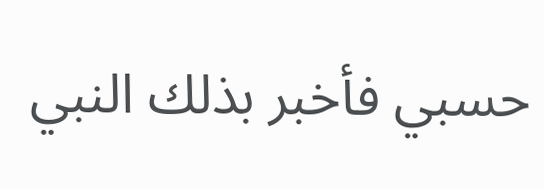حسبي فأخبر بذلك النبي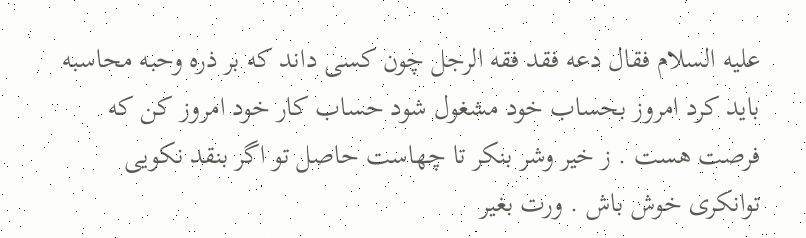عليه السلام فقال دعه فقد فقه الرجل چون كسى داند كه بر ذره وحبه محاسبه بايد كرد امروز بحساب خود مشغول شود حساب كار خود امروز كن كه فرصت هست . ز خير وشر بنكر تا چهاست حاصل تو اگر بنقد نكويى توانكرى خوش باش . ورت بغير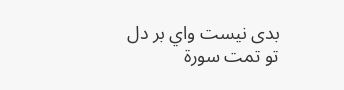بدى نيست واي بر دل تو تمت سورة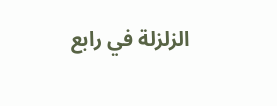الزلزلة في رابع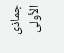جماذى الأولى